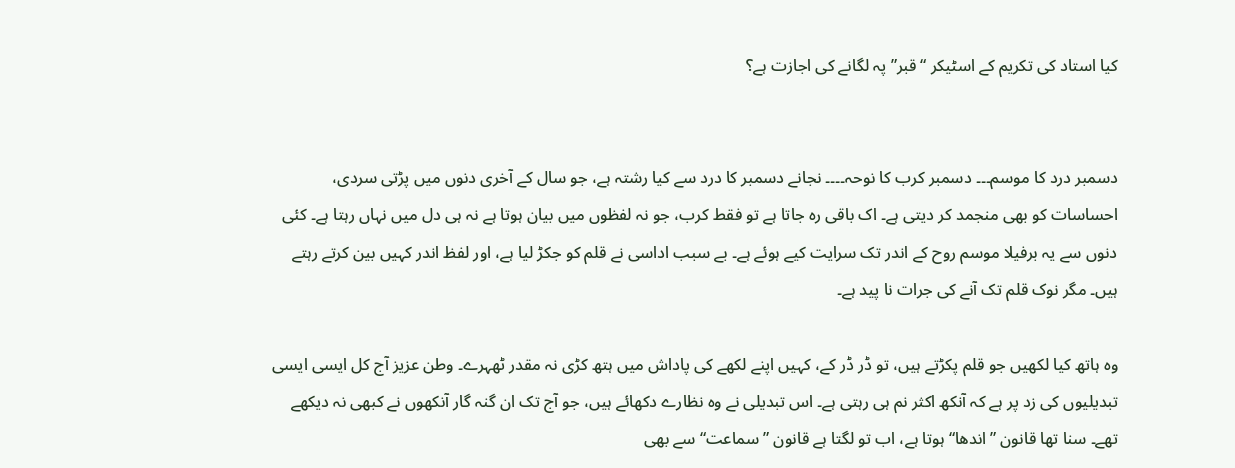کیا استاد کی تکریم کے اسٹیکر “قبر” پہ لگانے کی اجازت ہے؟


دسمبر درد کا موسم۔۔۔ دسمبر کرب کا نوحہ۔۔۔۔ نجانے دسمبر کا درد سے کیا رشتہ ہے، جو سال کے آخری دنوں میں پڑتی سردی، احساسات کو بھی منجمد کر دیتی ہے۔ اک باقی رہ جاتا ہے تو فقط کرب، جو نہ لفظوں میں بیان ہوتا ہے نہ ہی دل میں نہاں رہتا ہے۔ کئی دنوں سے یہ برفیلا موسم روح کے اندر تک سرایت کیے ہوئے ہے۔ بے سبب اداسی نے قلم کو جکڑ لیا ہے، اور لفظ اندر کہیں بین کرتے رہتے ہیں۔ مگر نوک قلم تک آنے کی جرات نا پید ہے۔

وہ ہاتھ کیا لکھیں جو قلم پکڑتے ہیں، تو ڈر ڈر کے، کہیں اپنے لکھے کی پاداش میں ہتھ کڑی نہ مقدر ٹھہرے۔ وطن عزیز آج کل ایسی ایسی تبدیلیوں کی زد پر ہے کہ آنکھ اکثر نم ہی رہتی ہے۔ اس تبدیلی نے وہ نظارے دکھائے ہیں، جو آج تک ان گنہ گار آنکھوں نے کبھی نہ دیکھے تھے۔ سنا تھا قانون ”اندھا“ ہوتا ہے، اب تو لگتا ہے قانون ”سماعت“ سے بھی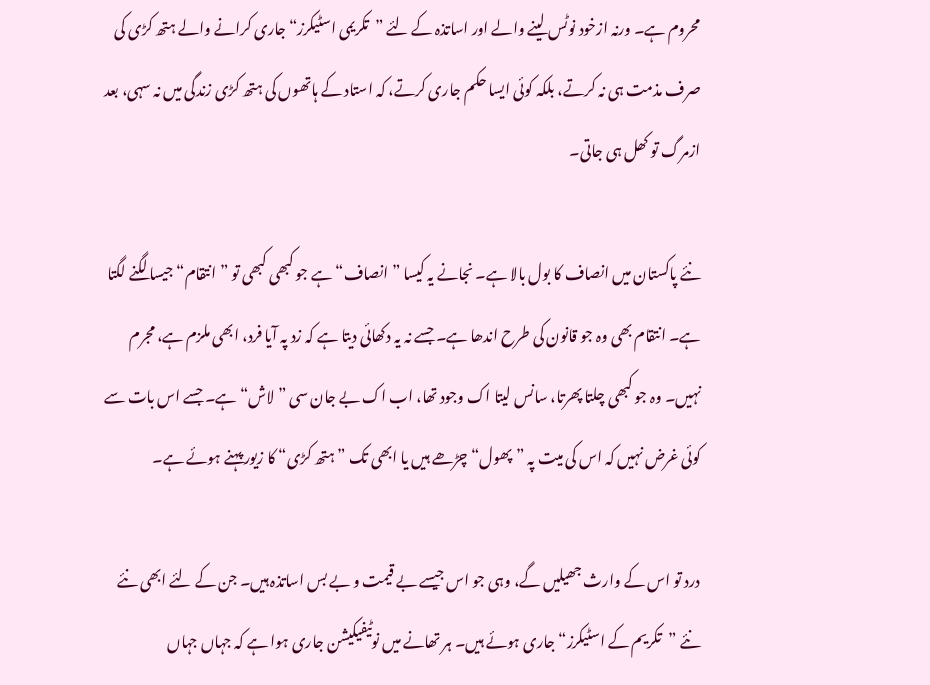محروم ہے۔ ورنہ ازخود نوٹس لینے والے اور اساتذہ کے لئے ”تکریمی اسٹیکرز“ جاری کرانے والے ہتھ کڑی کی صرف مذمت ہی نہ کرتے، بلکہ کوئی ایسا حکم جاری کرتے، کہ استاد کے ہاتھوں کی ہتھ کڑی زندگی میں نہ سہی، بعد ازمرگ تو کھل ہی جاتی۔

نئے پاکستان میں انصاف کا بول بالا ہے۔ نجانے یہ کیسا ”انصاف“ ہے جو کبھی کبھی تو ”انتقام“ جیسا لگنے لگتا ہے۔ انتقام بھی وہ جو قانون کی طرح اندھا ہے۔ جسے نہ یہ دکھائی دیتا ہے کہ زد پہ آیا فرد، ابھی ملزم ہے، مجرم نہیں۔ وہ جو کبھی چلتا پھرتا، سانس لیتا اک وجود تھا، اب اک بے جان سی ”لاش“ ہے۔ جسے اس بات سے کوئی غرض نہیں کہ اس کی میت پہ ”پھول“ چڑھے ہیں یا ابھی تک ”ہتھ کڑی“ کا زیور پہنے ہوئے ہے۔

درد تو اس کے وارث جھیلیں گے، وہی جو اس جیسے بے قیمت و بے بس اساتذہ ہیں۔ جن کے لئے ابھی نئے نئے ”تکریم کے اسٹیکرز“ جاری ہوئے ہیں۔ ہر تھانے میں نوٹیفیکیشن جاری ہوا ہے کہ جہاں جہاں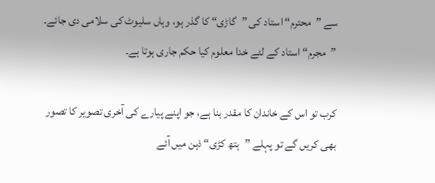سے ”محترم“ استاد کی ”گاڑی“ کا گذر ہو، وہاں سلیوٹ کی سلامی دی جائے۔ ”مجرم“ استاد کے لئے خدا معلوم کیا حکم جاری ہوتا ہے۔

کرب تو اس کے خاندان کا مقدر بنا ہے، جو اپنے پیارے کی آخری تصویر کا تصور بھی کریں گے تو پہلے ”ہتھ کڑی“ ذہن میں آئے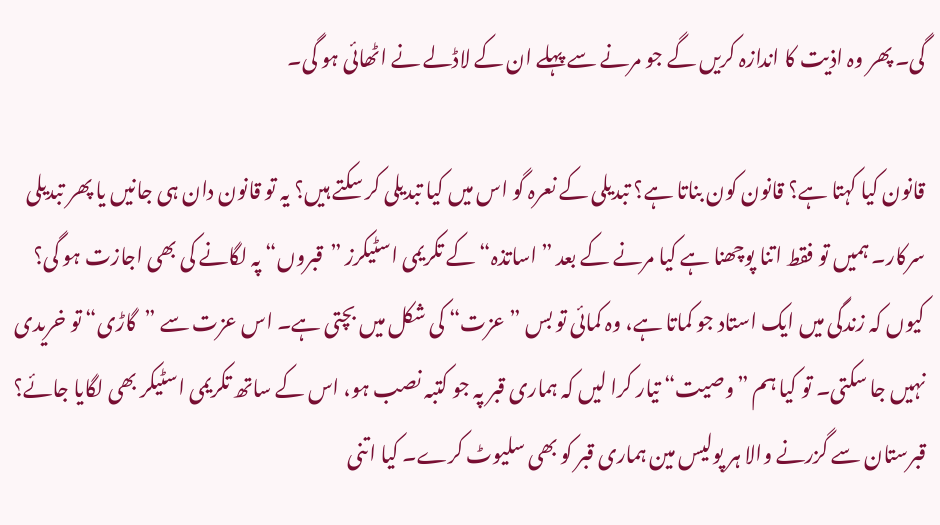گی۔ پھر وہ اذیت کا اندازہ کریں گے جو مرنے سے پہلے ان کے لاڈلے نے اٹھائی ہو گی۔

قانون کیا کہتا ہے؟ قانون کون بناتا ہے؟ تبدیلی کے نعرہ گو اس میں کیا تبدیلی کر سکتے ہیں؟ یہ تو قانون دان ہی جانیں یا پھر تبدیلی سرکار۔ ہمیں تو فقط اتنا پوچھنا ہے کیا مرنے کے بعد ”اساتذہ“ کے تکریمی اسٹیکرز ”قبروں“ پہ لگانے کی بھی اجازت ہو گی؟ کیوں کہ زندگی میں ایک استاد جو کماتا ہے، وہ کمائی تو بس ”عزت“ کی شکل میں بچتی ہے۔ اس عزت سے ”گاڑی“ تو خریدی نہیں جا سکتی۔ تو کیا ہم ”وصیت“ تیار کرا لیں کہ ہماری قبر پہ جو کتبہ نصب ہو، اس کے ساتھ تکریمی اسٹیکر بھی لگایا جائے؟ قبرستان سے گزرنے والا ہر پولیس مین ہماری قبر کو بھی سلیوٹ کرے۔ کیا اتنی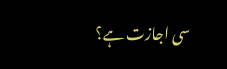سی اجازت ہے؟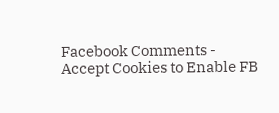Facebook Comments - Accept Cookies to Enable FB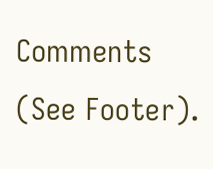Comments (See Footer).